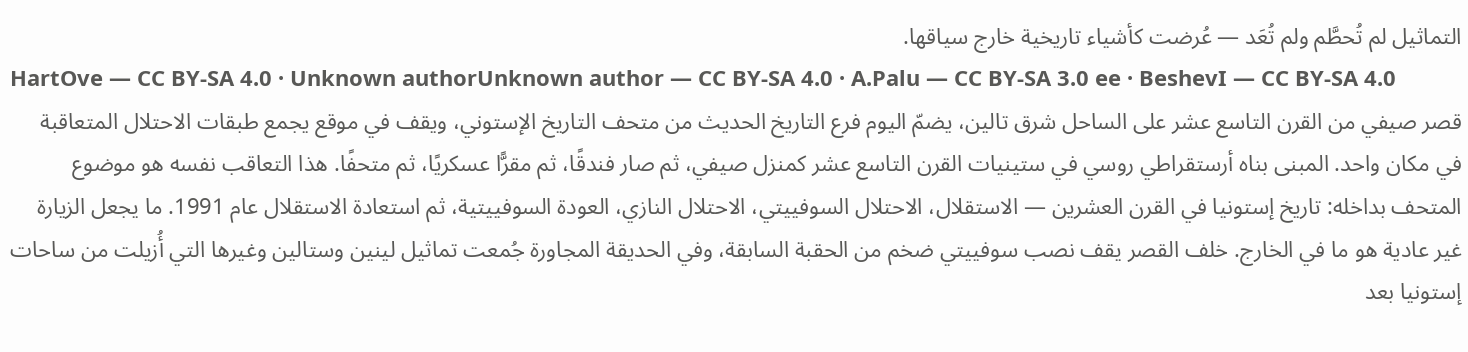التماثيل لم تُحطَّم ولم تُعَد — عُرضت كأشياء تاريخية خارج سياقها.
HartOve — CC BY-SA 4.0 · Unknown authorUnknown author — CC BY-SA 4.0 · A.Palu — CC BY-SA 3.0 ee · BeshevI — CC BY-SA 4.0
قصر صيفي من القرن التاسع عشر على الساحل شرق تالين، يضمّ اليوم فرع التاريخ الحديث من متحف التاريخ الإستوني، ويقف في موقع يجمع طبقات الاحتلال المتعاقبة في مكان واحد. المبنى بناه أرستقراطي روسي في ستينيات القرن التاسع عشر كمنزل صيفي، ثم صار فندقًا، ثم مقرًّا عسكريًا، ثم متحفًا. هذا التعاقب نفسه هو موضوع المتحف بداخله: تاريخ إستونيا في القرن العشرين — الاستقلال، الاحتلال السوفييتي، الاحتلال النازي، العودة السوفييتية، ثم استعادة الاستقلال عام 1991. ما يجعل الزيارة غير عادية هو ما في الخارج. خلف القصر يقف نصب سوفييتي ضخم من الحقبة السابقة، وفي الحديقة المجاورة جُمعت تماثيل لينين وستالين وغيرها التي أُزيلت من ساحات إستونيا بعد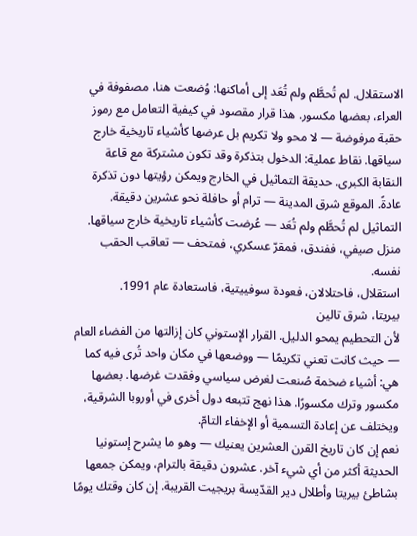الاستقلال. لم تُحطَّم ولم تُعَد إلى أماكنها: وُضعت هنا، مصفوفة في العراء، بعضها مكسور. هذا قرار مقصود في كيفية التعامل مع رموز حقبة مرفوضة — لا محو ولا تكريم بل عرضها كأشياء تاريخية خارج سياقها. نقاط عملية: الدخول بتذكرة وقد تكون مشتركة مع قاعة النقابة الكبرى. حديقة التماثيل في الخارج ويمكن رؤيتها دون تذكرة عادةً. الموقع شرق المدينة — ترام أو حافلة نحو عشرين دقيقة.
التماثيل لم تُحطَّم ولم تُعَد — عُرضت كأشياء تاريخية خارج سياقها.
منزل صيفي، ففندق، فمقرّ عسكري، فمتحف — تعاقب الحقب نفسه.
استقلال، فاحتلالان، فعودة سوفييتية، فاستعادة عام 1991.
بيريتا، شرق تالين
لأن التحطيم يمحو الدليل. القرار الإستوني كان إزالتها من الفضاء العام — حيث كانت تعني تكريمًا — ووضعها في مكان واحد تُرى فيه كما هي: أشياء ضخمة صُنعت لغرض سياسي وفقدت غرضها. بعضها مكسور وترك مكسورًا. هذا نهج تتبعه دول أخرى في أوروبا الشرقية، ويختلف عن إعادة التسمية أو الإخفاء التامّ.
نعم إن كان تاريخ القرن العشرين يعنيك — وهو ما يشرح إستونيا الحديثة أكثر من أي شيء آخر. عشرون دقيقة بالترام، ويمكن جمعها بشاطئ بيريتا وأطلال دير القدّيسة بريجيت القريبة. إن كان وقتك يومًا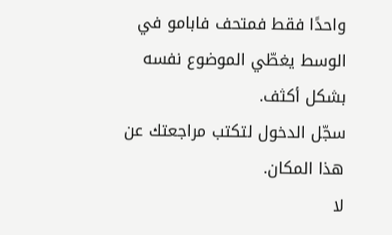واحدًا فقط فمتحف فابامو في الوسط يغطّي الموضوع نفسه بشكل أكثف.
سجّل الدخول لتكتب مراجعتك عن هذا المكان.
لا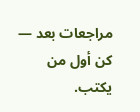مراجعات بعد — كن أول من يكتب.